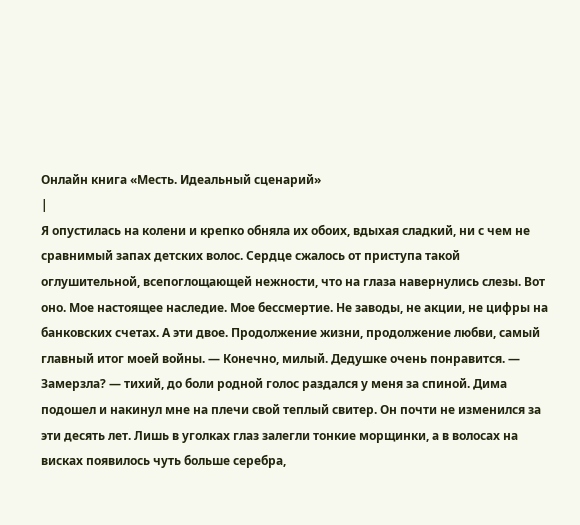Онлайн книга «Месть. Идеальный сценарий»
|
Я опустилась на колени и крепко обняла их обоих, вдыхая сладкий, ни с чем не сравнимый запах детских волос. Сердце сжалось от приступа такой оглушительной, всепоглощающей нежности, что на глаза навернулись слезы. Вот оно. Мое настоящее наследие. Мое бессмертие. Не заводы, не акции, не цифры на банковских счетах. А эти двое. Продолжение жизни, продолжение любви, самый главный итог моей войны. — Конечно, милый. Дедушке очень понравится. — Замерзла? — тихий, до боли родной голос раздался у меня за спиной. Дима подошел и накинул мне на плечи свой теплый свитер. Он почти не изменился за эти десять лет. Лишь в уголках глаз залегли тонкие морщинки, а в волосах на висках появилось чуть больше серебра,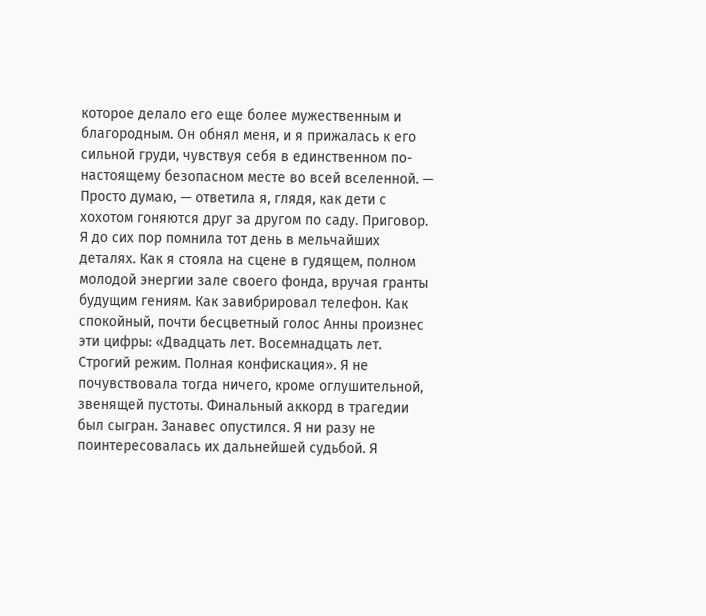которое делало его еще более мужественным и благородным. Он обнял меня, и я прижалась к его сильной груди, чувствуя себя в единственном по-настоящему безопасном месте во всей вселенной. — Просто думаю, — ответила я, глядя, как дети с хохотом гоняются друг за другом по саду. Приговор. Я до сих пор помнила тот день в мельчайших деталях. Как я стояла на сцене в гудящем, полном молодой энергии зале своего фонда, вручая гранты будущим гениям. Как завибрировал телефон. Как спокойный, почти бесцветный голос Анны произнес эти цифры: «Двадцать лет. Восемнадцать лет. Строгий режим. Полная конфискация». Я не почувствовала тогда ничего, кроме оглушительной, звенящей пустоты. Финальный аккорд в трагедии был сыгран. Занавес опустился. Я ни разу не поинтересовалась их дальнейшей судьбой. Я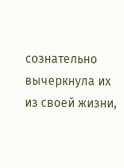сознательно вычеркнула их из своей жизни,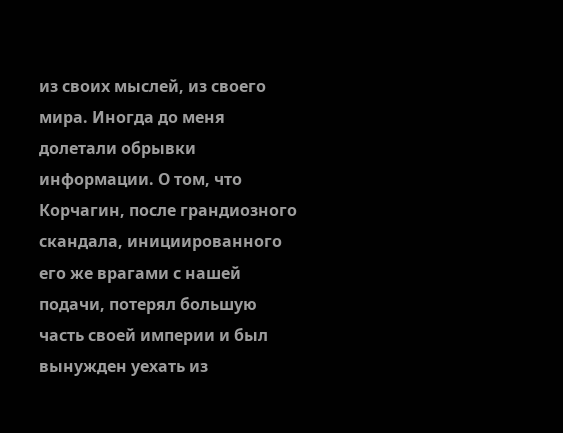из своих мыслей, из своего мира. Иногда до меня долетали обрывки информации. О том, что Корчагин, после грандиозного скандала, инициированного его же врагами с нашей подачи, потерял большую часть своей империи и был вынужден уехать из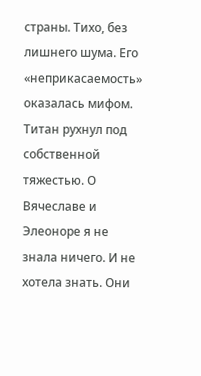страны. Тихо, без лишнего шума. Его «неприкасаемость» оказалась мифом. Титан рухнул под собственной тяжестью. О Вячеславе и Элеоноре я не знала ничего. И не хотела знать. Они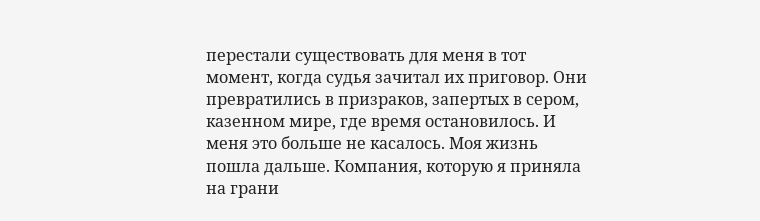перестали существовать для меня в тот момент, когда судья зачитал их приговор. Они превратились в призраков, запертых в сером, казенном мире, где время остановилось. И меня это больше не касалось. Моя жизнь пошла дальше. Компания, которую я приняла на грани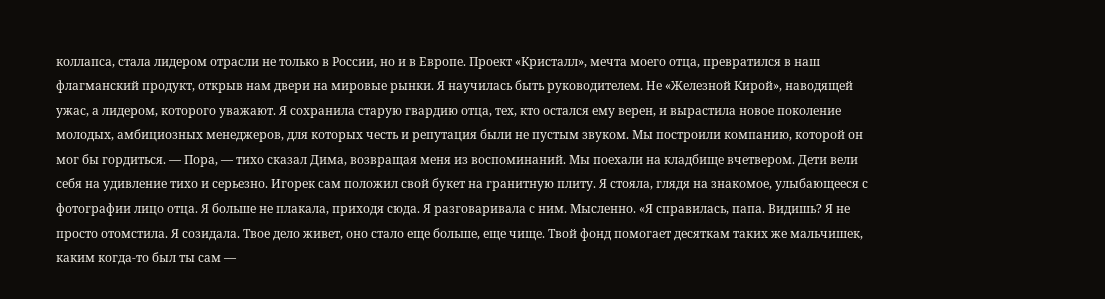коллапса, стала лидером отрасли не только в России, но и в Европе. Проект «Кристалл», мечта моего отца, превратился в наш флагманский продукт, открыв нам двери на мировые рынки. Я научилась быть руководителем. Не «Железной Кирой», наводящей ужас, а лидером, которого уважают. Я сохранила старую гвардию отца, тех, кто остался ему верен, и вырастила новое поколение молодых, амбициозных менеджеров, для которых честь и репутация были не пустым звуком. Мы построили компанию, которой он мог бы гордиться. — Пора, — тихо сказал Дима, возвращая меня из воспоминаний. Мы поехали на кладбище вчетвером. Дети вели себя на удивление тихо и серьезно. Игорек сам положил свой букет на гранитную плиту. Я стояла, глядя на знакомое, улыбающееся с фотографии лицо отца. Я больше не плакала, приходя сюда. Я разговаривала с ним. Мысленно. «Я справилась, папа. Видишь? Я не просто отомстила. Я созидала. Твое дело живет, оно стало еще больше, еще чище. Твой фонд помогает десяткам таких же мальчишек, каким когда-то был ты сам —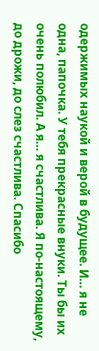одержимых наукой и верой в будущее. И… я не одна, папочка. У тебя прекрасные внуки. Ты бы их очень полюбил. А я… я счастлива. Я по-настоящему, до дрожи, до слез счастлива. Спасибо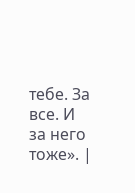тебе. За все. И за него тоже». |